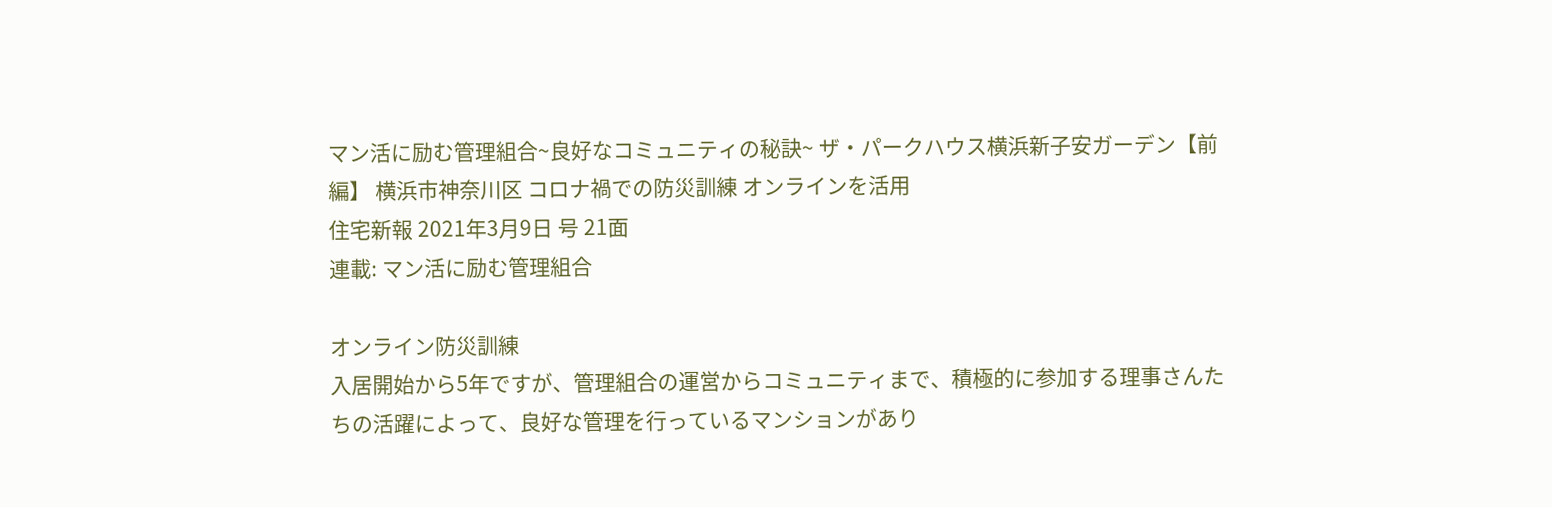マン活に励む管理組合~良好なコミュニティの秘訣~ ザ・パークハウス横浜新子安ガーデン【前編】 横浜市神奈川区 コロナ禍での防災訓練 オンラインを活用
住宅新報 2021年3月9日 号 21面
連載: マン活に励む管理組合

オンライン防災訓練
入居開始から5年ですが、管理組合の運営からコミュニティまで、積極的に参加する理事さんたちの活躍によって、良好な管理を行っているマンションがあり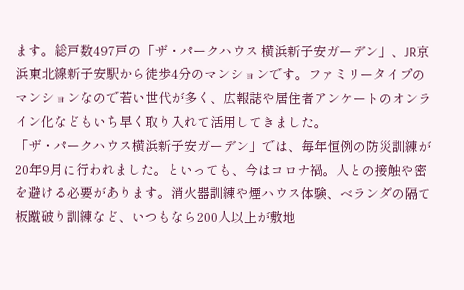ます。総戸数497戸の「ザ・パークハウス 横浜新子安ガーデン」、JR京浜東北線新子安駅から徒歩4分のマンションです。ファミリータイプのマンションなので若い世代が多く、広報誌や居住者アンケートのオンライン化などもいち早く取り入れて活用してきました。
「ザ・パークハウス横浜新子安ガーデン」では、毎年恒例の防災訓練が20年9月に行われました。といっても、今はコロナ禍。人との接触や密を避ける必要があります。消火器訓練や煙ハウス体験、ベランダの隔て板蹴破り訓練など、いつもなら200人以上が敷地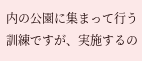内の公園に集まって行う訓練ですが、実施するの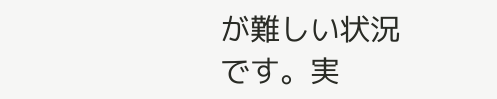が難しい状況です。実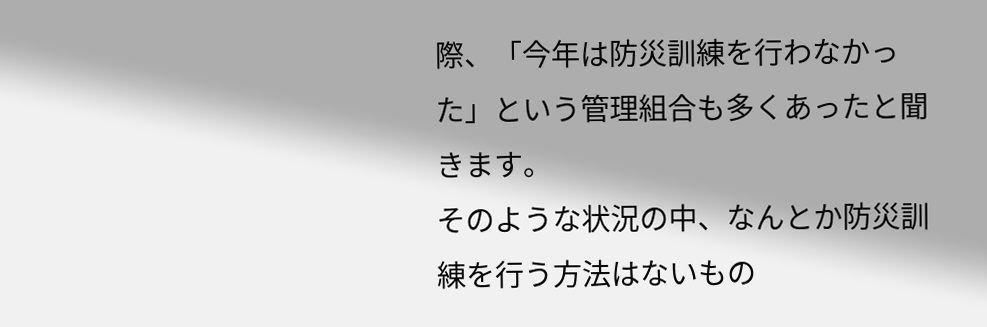際、「今年は防災訓練を行わなかった」という管理組合も多くあったと聞きます。
そのような状況の中、なんとか防災訓練を行う方法はないもの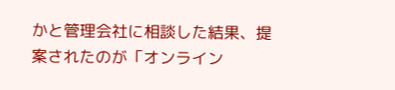かと管理会社に相談した結果、提案されたのが「オンライン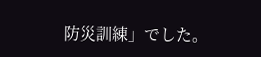防災訓練」でした。